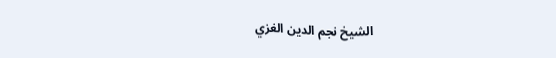الشيخ نجم الدين الغزي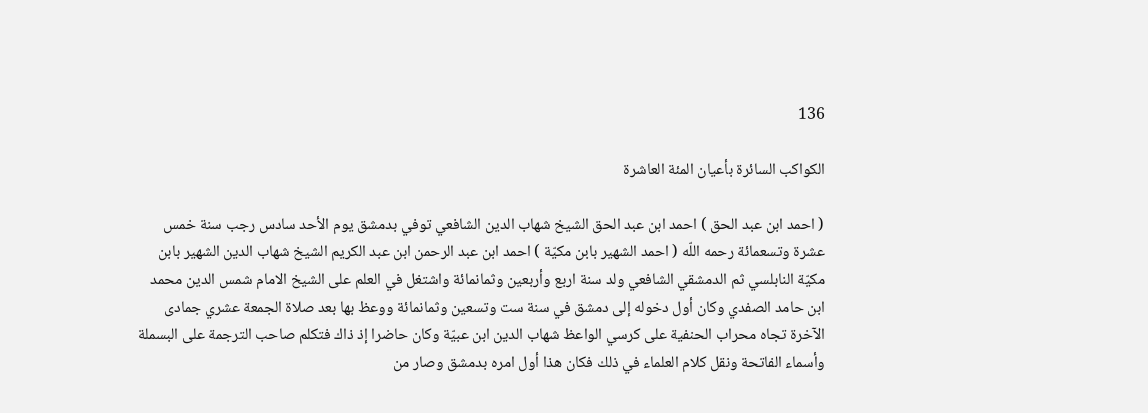136

الكواكب السائرة بأعيان المئة العاشرة

( احمد ابن عبد الحق ) احمد ابن عبد الحق الشيخ شهاب الدين الشافعي توفي بدمشق يوم الأحد سادس رجب سنة خمس عشرة وتسعمائة رحمه اللّه ( احمد الشهير بابن مكيّة ) احمد ابن عبد الرحمن ابن عبد الكريم الشيخ شهاب الدين الشهير بابن مكيّة النابلسي ثم الدمشقي الشافعي ولد سنة اربع وأربعين وثمانمائة واشتغل في العلم على الشيخ الامام شمس الدين محمد ابن حامد الصفدي وكان أول دخوله إلى دمشق في سنة ست وتسعين وثمانمائة ووعظ بها بعد صلاة الجمعة عشري جمادى الآخرة تجاه محراب الحنفية على كرسي الواعظ شهاب الدين ابن عبيّة وكان حاضرا إذ ذاك فتكلم صاحب الترجمة على البسملة وأسماء الفاتحة ونقل كلام العلماء في ذلك فكان هذا أول امره بدمشق وصار من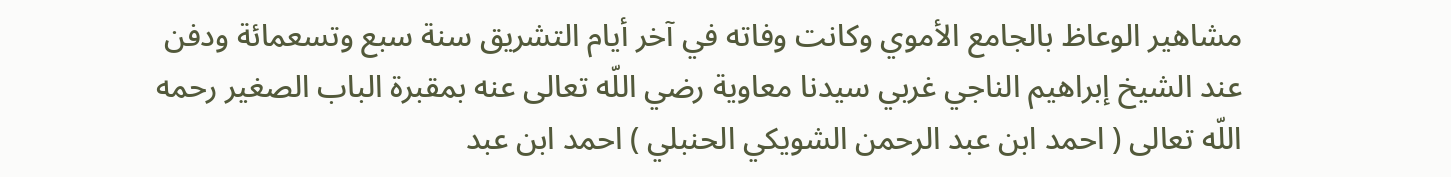مشاهير الوعاظ بالجامع الأموي وكانت وفاته في آخر أيام التشريق سنة سبع وتسعمائة ودفن عند الشيخ إبراهيم الناجي غربي سيدنا معاوية رضي اللّه تعالى عنه بمقبرة الباب الصغير رحمه اللّه تعالى ( احمد ابن عبد الرحمن الشويكي الحنبلي ) احمد ابن عبد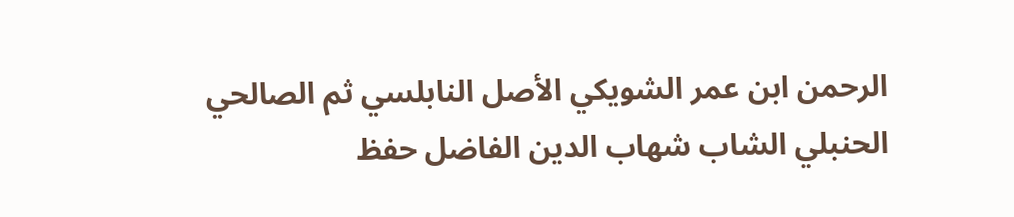الرحمن ابن عمر الشويكي الأصل النابلسي ثم الصالحي الحنبلي الشاب شهاب الدين الفاضل حفظ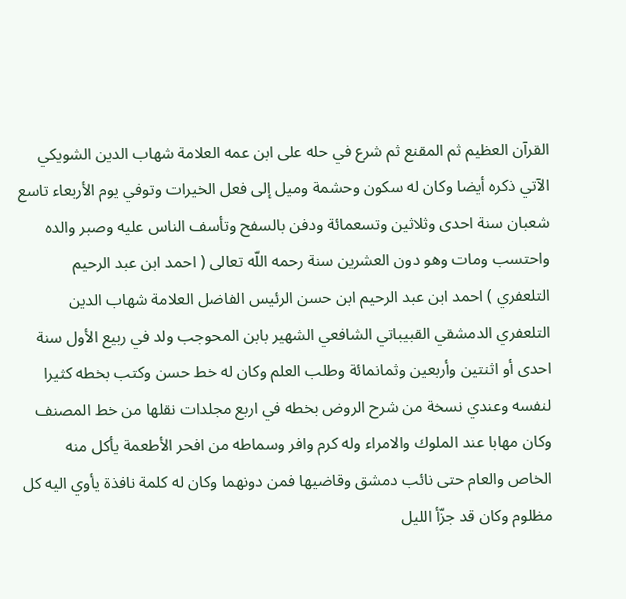القرآن العظيم ثم المقنع ثم شرع في حله على ابن عمه العلامة شهاب الدين الشويكي الآتي ذكره أيضا وكان له سكون وحشمة وميل إلى فعل الخيرات وتوفي يوم الأربعاء تاسع شعبان سنة احدى وثلاثين وتسعمائة ودفن بالسفح وتأسف الناس عليه وصبر والده واحتسب ومات وهو دون العشرين سنة رحمه اللّه تعالى ( احمد ابن عبد الرحيم التلعفري ) احمد ابن عبد الرحيم ابن حسن الرئيس الفاضل العلامة شهاب الدين التلعفري الدمشقي القبيباتي الشافعي الشهير بابن المحوجب ولد في ربيع الأول سنة احدى أو اثنتين وأربعين وثمانمائة وطلب العلم وكان له خط حسن وكتب بخطه كثيرا لنفسه وعندي نسخة من شرح الروض بخطه في اربع مجلدات نقلها من خط المصنف وكان مهابا عند الملوك والامراء وله كرم وافر وسماطه من افحر الأطعمة يأكل منه الخاص والعام حتى نائب دمشق وقاضيها فمن دونهما وكان له كلمة نافذة يأوي اليه كل مظلوم وكان قد جزّأ الليل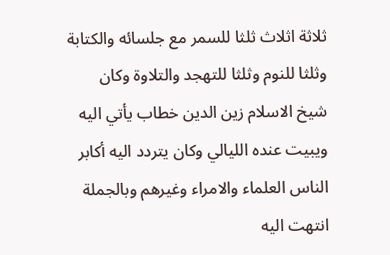ثلاثة اثلاث ثلثا للسمر مع جلسائه والكتابة وثلثا للنوم وثلثا للتهجد والتلاوة وكان شيخ الاسلام زين الدين خطاب يأتي اليه ويبيت عنده الليالي وكان يتردد اليه أكابر الناس العلماء والامراء وغيرهم وبالجملة انتهت اليه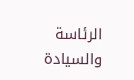الرئاسة والسيادة